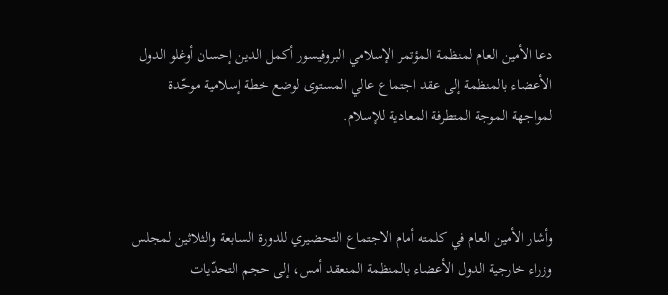دعا الأمين العام لمنظمة المؤتمر الإسلامي البروفيسور أكمل الدين إحسان أوغلو الدول الأعضاء بالمنظمة إلى عقد اجتماع عالي المستوى لوضع خطة إسلامية موحّدة لمواجهة الموجة المتطرفة المعادية للإسلام.



وأشار الأمين العام في كلمته أمام الاجتماع التحضيري للدورة السابعة والثلاثين لمجلس وزراء خارجية الدول الأعضاء بالمنظمة المنعقد أمس، إلى حجم التحدّيات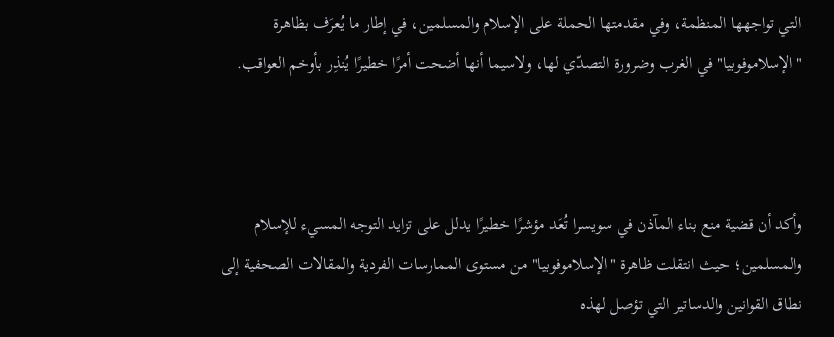التي تواجهها المنظمة، وفي مقدمتها الحملة على الإسلام والمسلمين، في إطار ما يُعرَف بظاهرة "الإسلاموفوبيا" في الغرب وضرورة التصدّي لها، ولاسيما أنها أضحت أمرًا خطيرًا يُنذِر بأوخم العواقب.



وأكد أن قضية منع بناء المآذن في سويسرا تُعَد مؤشرًا خطيرًا يدلل على تزايد التوجه المسيء للإسلام والمسلمين؛ حيث انتقلت ظاهرة "الإسلاموفوبيا" من مستوى الممارسات الفردية والمقالات الصحفية إلى نطاق القوانين والدساتير التي تؤصل لهذه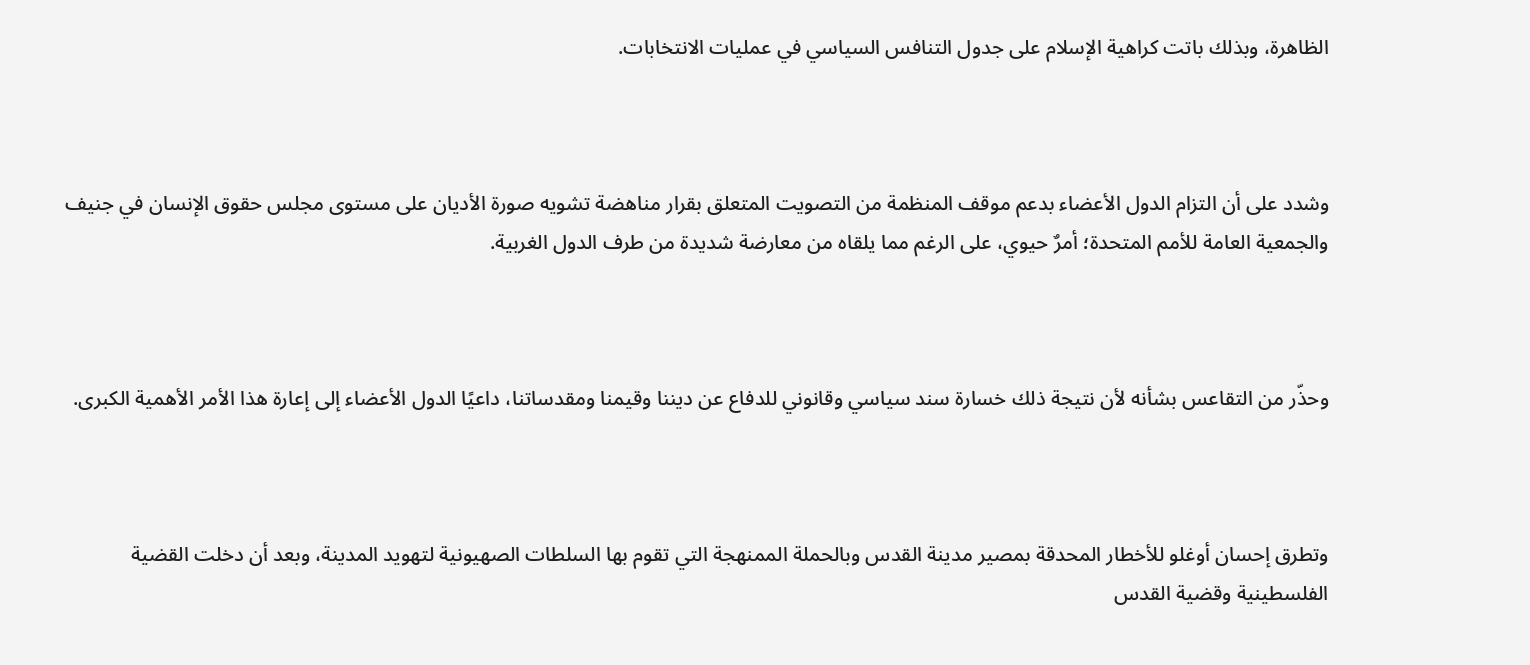الظاهرة، وبذلك باتت كراهية الإسلام على جدول التنافس السياسي في عمليات الانتخابات.



وشدد على أن التزام الدول الأعضاء بدعم موقف المنظمة من التصويت المتعلق بقرار مناهضة تشويه صورة الأديان على مستوى مجلس حقوق الإنسان في جنيف والجمعية العامة للأمم المتحدة؛ أمرٌ حيوي، على الرغم مما يلقاه من معارضة شديدة من طرف الدول الغربية.



وحذّر من التقاعس بشأنه لأن نتيجة ذلك خسارة سند سياسي وقانوني للدفاع عن ديننا وقيمنا ومقدساتنا، داعيًا الدول الأعضاء إلى إعارة هذا الأمر الأهمية الكبرى.



وتطرق إحسان أوغلو للأخطار المحدقة بمصير مدينة القدس وبالحملة الممنهجة التي تقوم بها السلطات الصهيونية لتهويد المدينة، وبعد أن دخلت القضية الفلسطينية وقضية القدس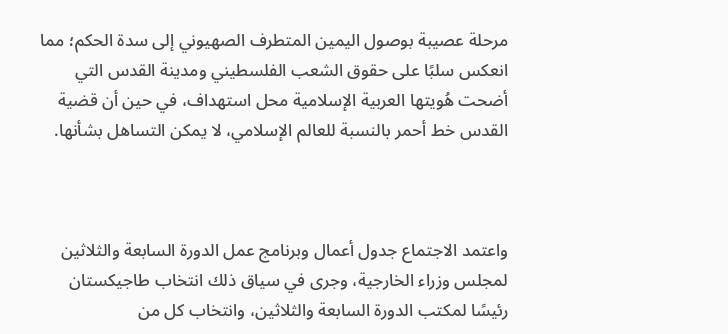مرحلة عصيبة بوصول اليمين المتطرف الصهيوني إلى سدة الحكم؛ مما انعكس سلبًا على حقوق الشعب الفلسطيني ومدينة القدس التي أضحت هُويتها العربية الإسلامية محل استهداف، في حين أن قضية القدس خط أحمر بالنسبة للعالم الإسلامي، لا يمكن التساهل بشأنها.



واعتمد الاجتماع جدول أعمال وبرنامج عمل الدورة السابعة والثلاثين لمجلس وزراء الخارجية، وجرى في سياق ذلك انتخاب طاجيكستان رئيسًا لمكتب الدورة السابعة والثلاثين، وانتخاب كل من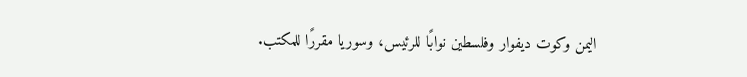اليمن وكوت ديفوار وفلسطين نوابًا للرئيس، وسوريا مقررًا للمكتب.